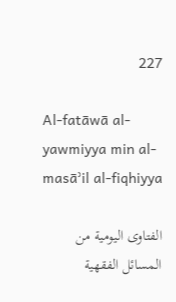227

Al-fatāwā al-yawmiyya min al-masāʾil al-fiqhiyya

الفتاوى اليومية من المسائل الفقهية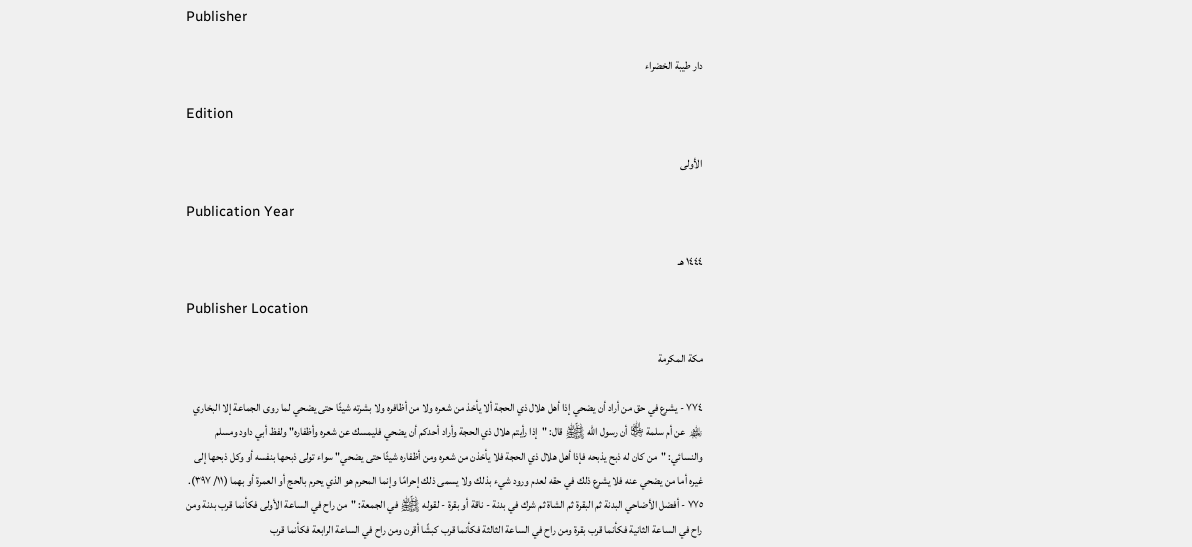Publisher

دار طيبة الخضراء

Edition

الأولى

Publication Year

١٤٤٤ هـ

Publisher Location

مكة المكرمة

٧٧٤ - يشرع في حق من أراد أن يضحي إذا أهل هلال ذي الحجة ألا يأخذ من شعره ولا من أظافره ولا بشرته شيئًا حتى يضحي لما روى الجماعة إلا البخاري ﵏ عن أم سلمة ﵂ أن رسول الله ﵌ قال: "إذا رأيتم هلال ذي الحجة وأراد أحدكم أن يضحي فليمسك عن شعره وأظفاره" ولفظ أبي داود ومسلم والنسائي: "من كان له ذبح يذبحه فإذا أهل هلال ذي الحجة فلا يأخذن من شعره ومن أظفاره شيئًا حتى يضحي" سواء تولى ذبحها بنفسه أو وكل ذبحها إلى غيره أما من يضحي عنه فلا يشرع ذلك في حقه لعدم ورود شيء بذلك ولا يسمى ذلك إحرامًا وإنما المحرم هو الذي يحرم بالحج أو العمرة أو بهما (١١/ ٣٩٧).
٧٧٥ - أفضل الأضاحي البدنة ثم البقرة ثم الشاة ثم شرك في بدنة - ناقة أو بقرة - لقوله ﵌ في الجمعة: "من راح في الساعة الأولى فكأنما قرب بدنة ومن راح في الساعة الثانية فكأنما قرب بقرة ومن راح في الساعة الثالثة فكأنما قرب كبشًا أقرن ومن راح في الساعة الرابعة فكأنما قرب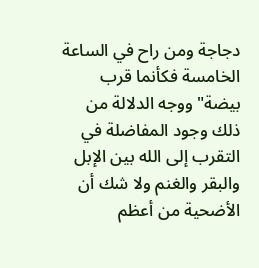دجاجة ومن راح في الساعة الخامسة فكأنما قرب بيضة" ووجه الدلالة من ذلك وجود المفاضلة في التقرب إلى الله بين الإبل والبقر والغنم ولا شك أن الأضحية من أعظم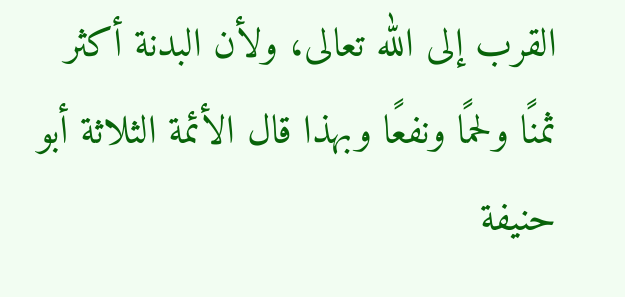القرب إلى الله تعالى، ولأن البدنة أكثر ثمنًا ولحمًا ونفعًا وبهذا قال الأئمة الثلاثة أبو حنيفة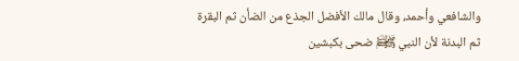والشافعي وأحمد، وقال مالك الأفضل الجذع من الضأن ثم البقرة ثم البدنة لأن النبي ﵌ ضحى بكبشين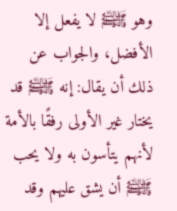وهو ﵌ لا يفعل إلا الأفضل، والجواب عن ذلك أن يقال: إنه ﵌ قد يختار غير الأولى رفقًا بالأمة لأنهم يتأسون به ولا يحب ﵌ أن يشق عليهم وقد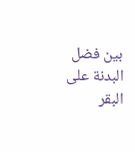بين فضل البدنة على البقر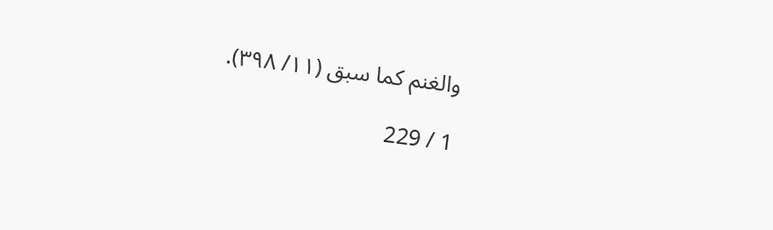والغنم كما سبق (١١/ ٣٩٨).

1 / 229